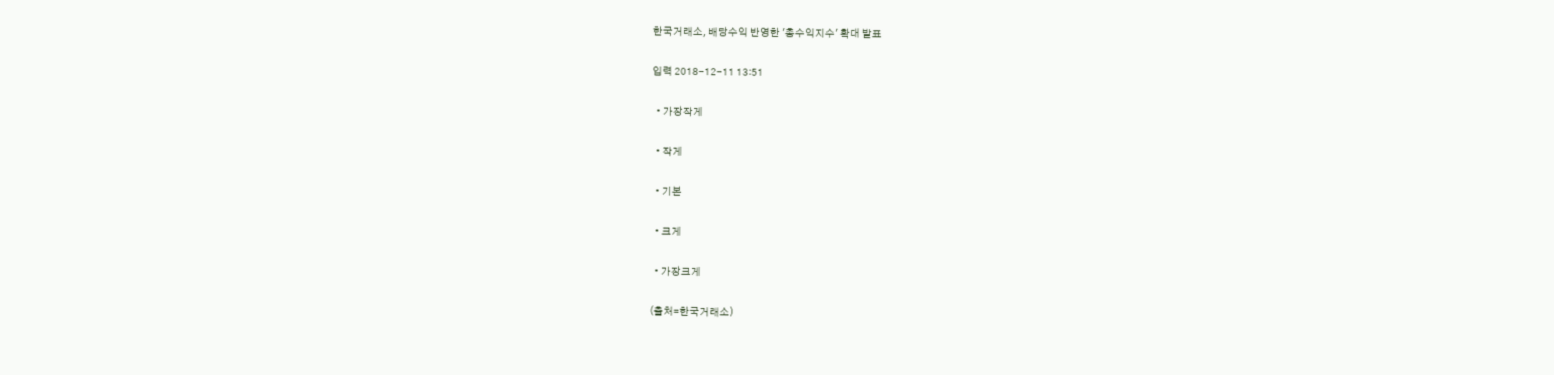한국거래소, 배당수익 반영한 '총수익지수' 확대 발표

입력 2018-12-11 13:51

  • 가장작게

  • 작게

  • 기본

  • 크게

  • 가장크게

(출처=한국거래소)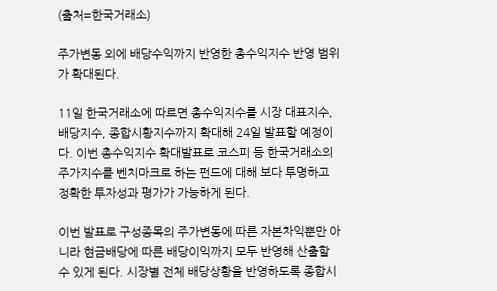(출처=한국거래소)

주가변동 외에 배당수익까지 반영한 총수익지수 반영 범위가 확대된다.

11일 한국거래소에 따르면 총수익지수를 시장 대표지수, 배당지수, 종합시황지수까지 확대해 24일 발표할 예정이다. 이번 총수익지수 확대발표로 코스피 등 한국거래소의 주가지수를 벤치마크로 하는 펀드에 대해 보다 투명하고 정확한 투자성과 평가가 가능하게 된다.

이번 발표로 구성종목의 주가변동에 따른 자본차익뿐만 아니라 현금배당에 따른 배당이익까지 모두 반영해 산출할 수 있게 된다. 시장별 전체 배당상황을 반영하도록 종합시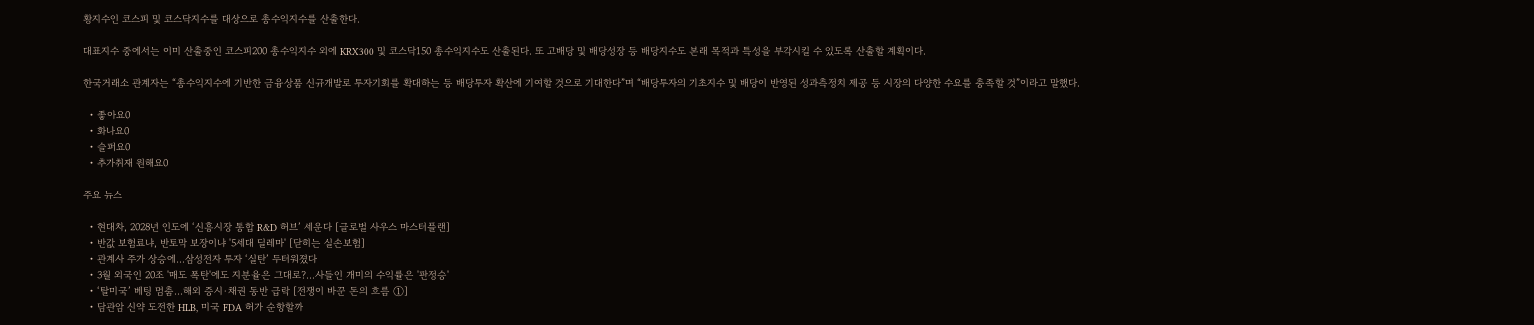황지수인 코스피 및 코스닥지수를 대상으로 총수익지수를 산출한다.

대표지수 중에서는 이미 산출중인 코스피200 총수익지수 외에 KRX300 및 코스닥150 총수익지수도 산출된다. 또 고배당 및 배당성장 등 배당지수도 본래 목적과 특성을 부각시킬 수 있도록 산출할 계획이다.

한국거래소 관계자는 “총수익지수에 기반한 금융상품 신규개발로 투자기회를 확대하는 등 배당투자 확산에 기여할 것으로 기대한다”며 “배당투자의 기초지수 및 배당이 반영된 성과측정치 제공 등 시장의 다양한 수요를 충족할 것”이라고 말했다.

  • 좋아요0
  • 화나요0
  • 슬퍼요0
  • 추가취재 원해요0

주요 뉴스

  • 현대차, 2028년 인도에 ‘신흥시장 통합 R&D 허브’ 세운다 [글로벌 사우스 마스터플랜]
  • 반값 보험료냐, 반토막 보장이냐 '5세대 딜레마' [닫히는 실손보험]
  • 관계사 주가 상승에…삼성전자 투자 ‘실탄’ 두터워졌다
  • 3월 외국인 20조 '매도 폭탄'에도 지분율은 그대로?…사들인 개미의 수익률은 '판정승'
  • ‘탈미국’ 베팅 멈춤…해외 증시·채권 동반 급락 [전쟁이 바꾼 돈의 흐름 ①]
  • 담관암 신약 도전한 HLB, 미국 FDA 허가 순항할까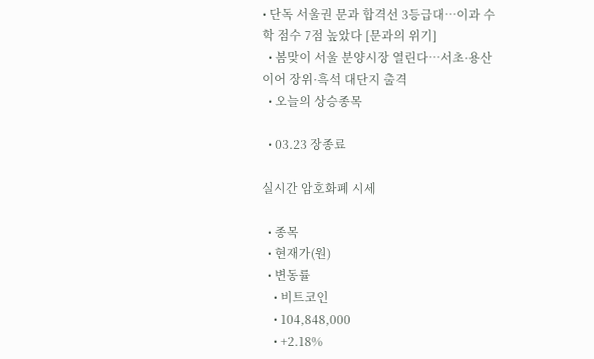• 단독 서울권 문과 합격선 3등급대…이과 수학 점수 7점 높았다 [문과의 위기]
  • 봄맞이 서울 분양시장 열린다⋯서초·용산 이어 장위·흑석 대단지 출격
  • 오늘의 상승종목

  • 03.23 장종료

실시간 암호화폐 시세

  • 종목
  • 현재가(원)
  • 변동률
    • 비트코인
    • 104,848,000
    • +2.18%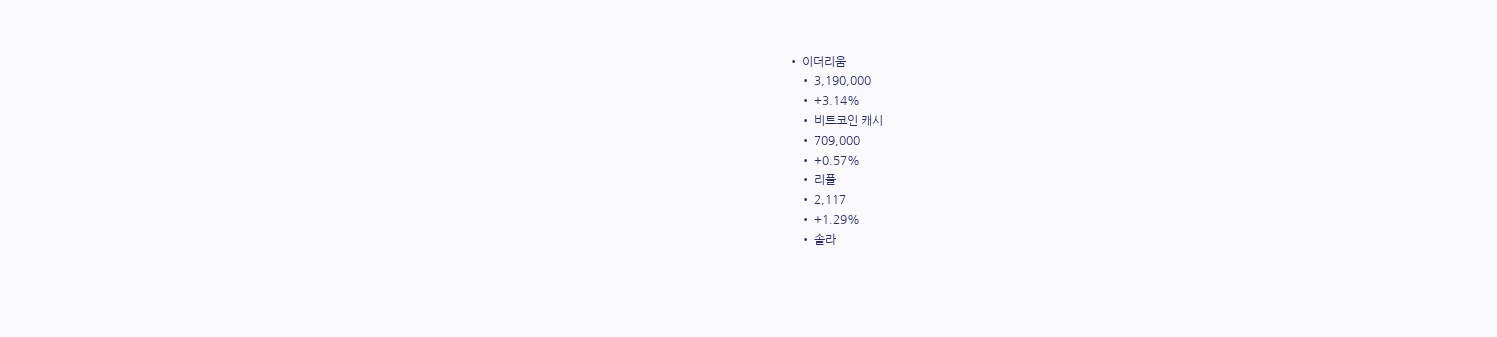• 이더리움
    • 3,190,000
    • +3.14%
    • 비트코인 캐시
    • 709,000
    • +0.57%
    • 리플
    • 2,117
    • +1.29%
    • 솔라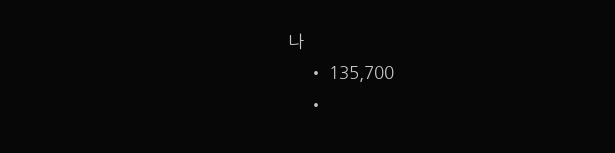나
    • 135,700
    •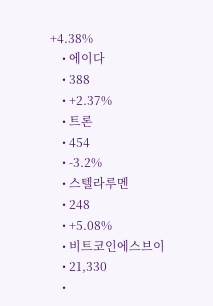+4.38%
    • 에이다
    • 388
    • +2.37%
    • 트론
    • 454
    • -3.2%
    • 스텔라루멘
    • 248
    • +5.08%
    • 비트코인에스브이
    • 21,330
    •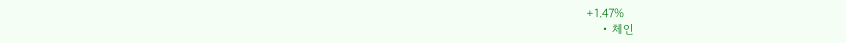+1.47%
    • 체인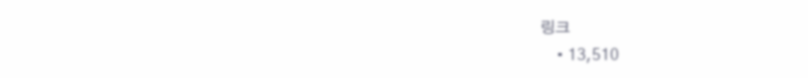링크
    • 13,510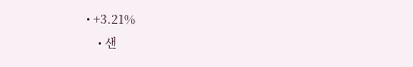• +3.21%
    • 샌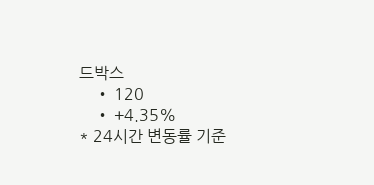드박스
    • 120
    • +4.35%
* 24시간 변동률 기준